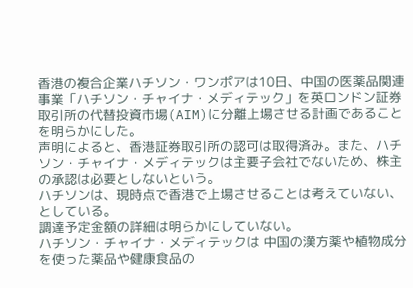香港の複合企業ハチソン・ワンポアは10日、中国の医薬品関連事業「ハチソン・チャイナ・メディテック」を英ロンドン証券取引所の代替投資市場(AIM)に分離上場させる計画であることを明らかにした。
声明によると、香港証券取引所の認可は取得済み。また、ハチソン・チャイナ・メディテックは主要子会社でないため、株主の承認は必要としないという。
ハチソンは、現時点で香港で上場させることは考えていない、としている。
調達予定金額の詳細は明らかにしていない。
ハチソン・チャイナ・メディテックは 中国の漢方薬や植物成分を使った薬品や健康食品の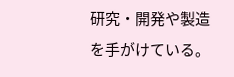研究・開発や製造を手がけている。